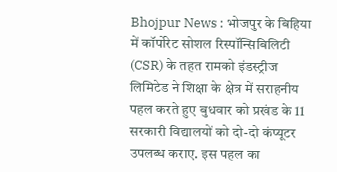Bhojpur News : भोजपुर के बिहिया में कॉर्पोरेट सोशल रिस्पॉन्सिबिलिटी (CSR) के तहत रामको इंडस्ट्रीज लिमिटेड ने शिक्षा के क्षेत्र में सराहनीय पहल करते हुए बुधवार को प्रखंड के 11 सरकारी विद्यालयों को दो-दो कंप्यूटर उपलब्ध कराए. इस पहल का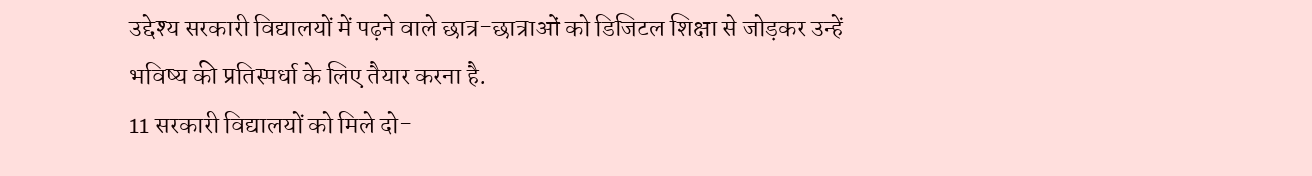उद्देश्य सरकारी विद्यालयों में पढ़ने वाले छात्र-छात्राओं को डिजिटल शिक्षा से जोड़कर उन्हें भविष्य की प्रतिस्पर्धा के लिए तैयार करना है.
11 सरकारी विद्यालयों को मिले दो-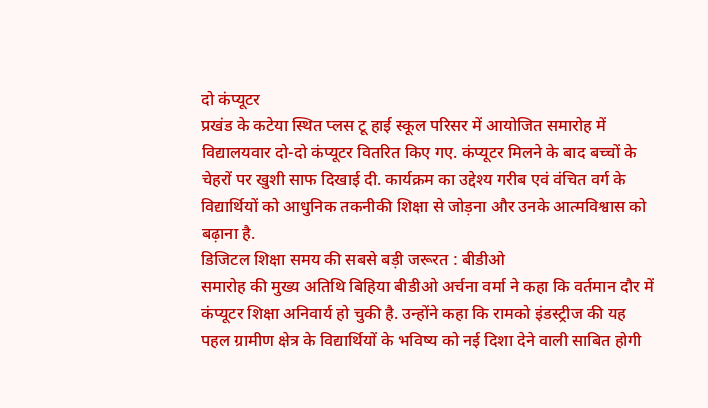दो कंप्यूटर
प्रखंड के कटेया स्थित प्लस टू हाई स्कूल परिसर में आयोजित समारोह में विद्यालयवार दो-दो कंप्यूटर वितरित किए गए. कंप्यूटर मिलने के बाद बच्चों के चेहरों पर खुशी साफ दिखाई दी. कार्यक्रम का उद्देश्य गरीब एवं वंचित वर्ग के विद्यार्थियों को आधुनिक तकनीकी शिक्षा से जोड़ना और उनके आत्मविश्वास को बढ़ाना है.
डिजिटल शिक्षा समय की सबसे बड़ी जरूरत : बीडीओ
समारोह की मुख्य अतिथि बिहिया बीडीओ अर्चना वर्मा ने कहा कि वर्तमान दौर में कंप्यूटर शिक्षा अनिवार्य हो चुकी है. उन्होंने कहा कि रामको इंडस्ट्रीज की यह पहल ग्रामीण क्षेत्र के विद्यार्थियों के भविष्य को नई दिशा देने वाली साबित होगी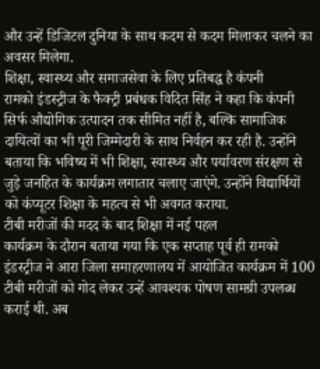और उन्हें डिजिटल दुनिया के साथ कदम से कदम मिलाकर चलने का अवसर मिलेगा.
शिक्षा, स्वास्थ्य और समाजसेवा के लिए प्रतिबद्ध है कंपनी
रामको इंडस्ट्रीज के फैक्ट्री प्रबंधक विदित सिंह ने कहा कि कंपनी सिर्फ औद्योगिक उत्पादन तक सीमित नहीं है, बल्कि सामाजिक दायित्वों का भी पूरी जिम्मेदारी के साथ निर्वहन कर रही है. उन्होंने बताया कि भविष्य में भी शिक्षा, स्वास्थ्य और पर्यावरण संरक्षण से जुड़े जनहित के कार्यक्रम लगातार चलाए जाएंगे. उन्होंने विद्यार्थियों को कंप्यूटर शिक्षा के महत्व से भी अवगत कराया.
टीबी मरीजों की मदद के बाद शिक्षा में नई पहल
कार्यक्रम के दौरान बताया गया कि एक सप्ताह पूर्व ही रामको इंडस्ट्रीज ने आरा जिला समाहरणालय में आयोजित कार्यक्रम में 100 टीबी मरीजों को गोद लेकर उन्हें आवश्यक पोषण सामग्री उपलब्ध कराई थी. अब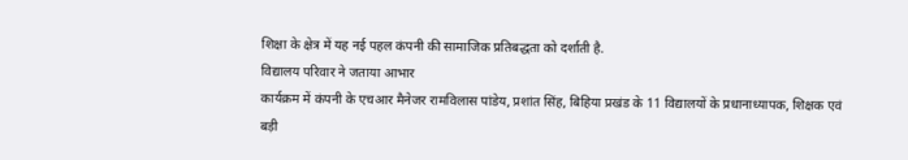शिक्षा के क्षेत्र में यह नई पहल कंपनी की सामाजिक प्रतिबद्धता को दर्शाती है.
विद्यालय परिवार ने जताया आभार
कार्यक्रम में कंपनी के एचआर मैनेजर रामविलास पांडेय, प्रशांत सिंह, बिहिया प्रखंड के 11 विद्यालयों के प्रधानाध्यापक, शिक्षक एवं बड़ी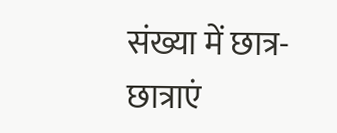संख्या में छात्र-छात्राएं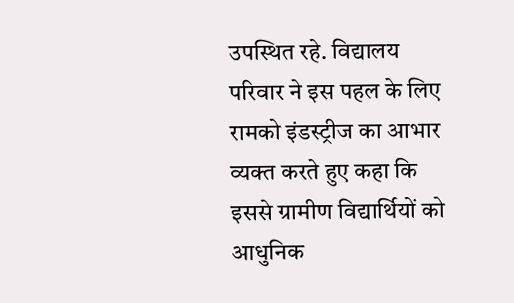उपस्थित रहे. विद्यालय परिवार ने इस पहल के लिए रामको इंडस्ट्रीज का आभार व्यक्त करते हुए कहा कि इससे ग्रामीण विद्यार्थियों को आधुनिक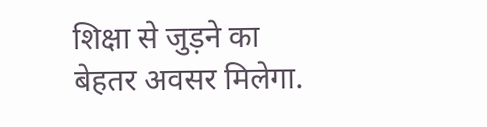शिक्षा से जुड़ने का बेहतर अवसर मिलेगा.